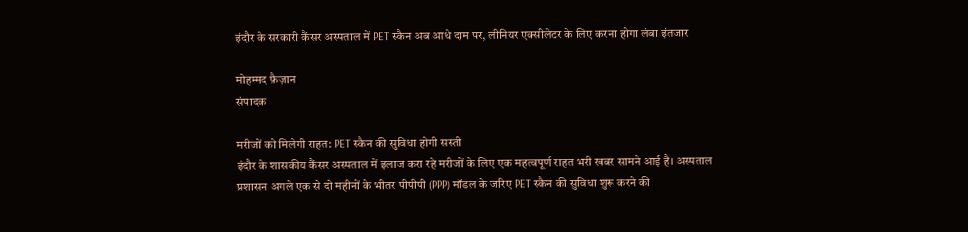इंदौर के सरकारी कैंसर अस्पताल में PET स्कैन अब आधे दाम पर, लीनियर एक्सीलेटर के लिए करना होगा लंबा इंतजार

मोहम्मद फ़ैज़ान
संपादक

मरीजों को मिलेगी राहत: PET स्कैन की सुविधा होगी सस्ती
इंदौर के शासकीय कैंसर अस्पताल में इलाज करा रहे मरीजों के लिए एक महत्वपूर्ण राहत भरी खबर सामने आई है। अस्पताल प्रशासन अगले एक से दो महीनों के भीतर पीपीपी (PPP) मॉडल के जरिए PET स्कैन की सुविधा शुरू करने की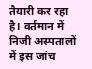तैयारी कर रहा है। वर्तमान में निजी अस्पतालों में इस जांच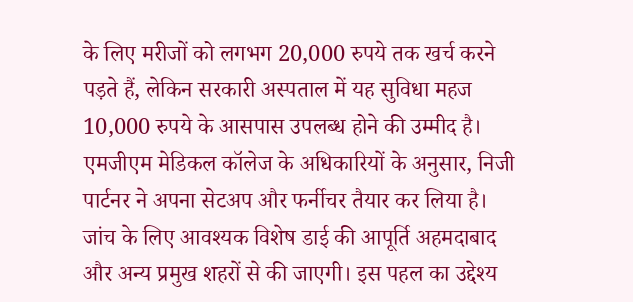के लिए मरीजों को लगभग 20,000 रुपये तक खर्च करने पड़ते हैं, लेकिन सरकारी अस्पताल में यह सुविधा महज 10,000 रुपये के आसपास उपलब्ध होने की उम्मीद है।
एमजीएम मेडिकल कॉलेज के अधिकारियों के अनुसार, निजी पार्टनर ने अपना सेटअप और फर्नीचर तैयार कर लिया है। जांच के लिए आवश्यक विशेष डाई की आपूर्ति अहमदाबाद और अन्य प्रमुख शहरों से की जाएगी। इस पहल का उद्देश्य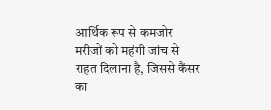आर्थिक रूप से कमजोर मरीजों को महंगी जांच से राहत दिलाना है, जिससे कैंसर का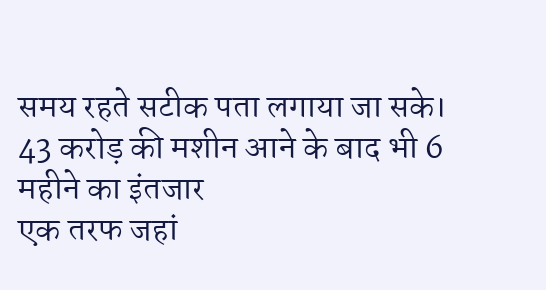समय रहते सटीक पता लगाया जा सके।
43 करोड़ की मशीन आने के बाद भी 6 महीने का इंतजार
एक तरफ जहां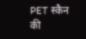PET स्कैन की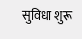सुविधा शुरू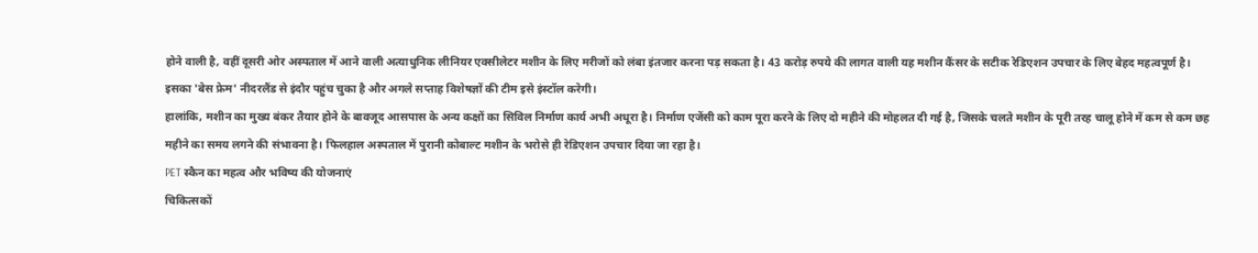होने वाली है, वहीं दूसरी ओर अस्पताल में आने वाली अत्याधुनिक लीनियर एक्सीलेटर मशीन के लिए मरीजों को लंबा इंतजार करना पड़ सकता है। 43 करोड़ रुपये की लागत वाली यह मशीन कैंसर के सटीक रेडिएशन उपचार के लिए बेहद महत्वपूर्ण है। इसका 'बेस फ्रेम' नीदरलैंड से इंदौर पहुंच चुका है और अगले सप्ताह विशेषज्ञों की टीम इसे इंस्टॉल करेगी।
हालांकि, मशीन का मुख्य बंकर तैयार होने के बावजूद आसपास के अन्य कक्षों का सिविल निर्माण कार्य अभी अधूरा है। निर्माण एजेंसी को काम पूरा करने के लिए दो महीने की मोहलत दी गई है, जिसके चलते मशीन के पूरी तरह चालू होने में कम से कम छह महीने का समय लगने की संभावना है। फिलहाल अस्पताल में पुरानी कोबाल्ट मशीन के भरोसे ही रेडिएशन उपचार दिया जा रहा है।
PET स्कैन का महत्व और भविष्य की योजनाएं
चिकित्सकों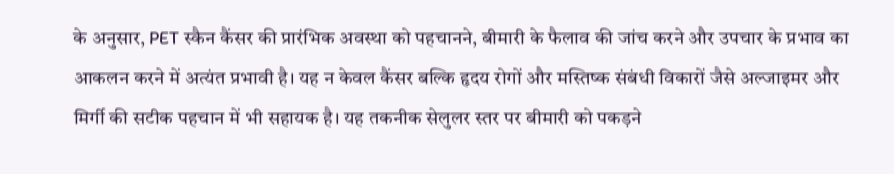के अनुसार, PET स्कैन कैंसर की प्रारंभिक अवस्था को पहचानने, बीमारी के फैलाव की जांच करने और उपचार के प्रभाव का आकलन करने में अत्यंत प्रभावी है। यह न केवल कैंसर बल्कि हृदय रोगों और मस्तिष्क संबंधी विकारों जैसे अल्जाइमर और मिर्गी की सटीक पहचान में भी सहायक है। यह तकनीक सेलुलर स्तर पर बीमारी को पकड़ने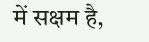में सक्षम है,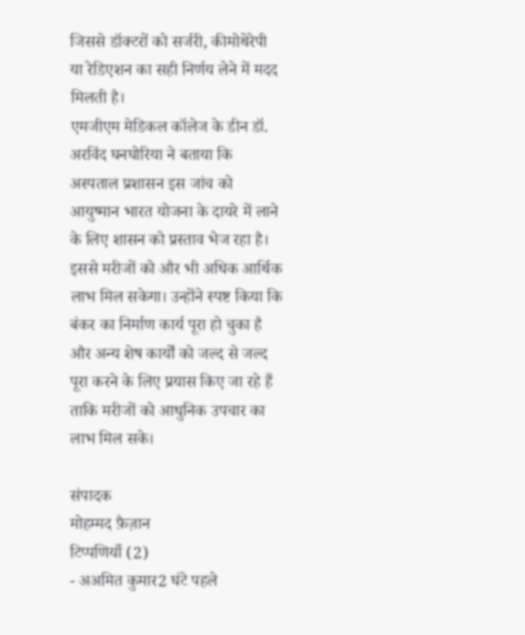जिससे डॉक्टरों को सर्जरी, कीमोथेरेपी या रेडिएशन का सही निर्णय लेने में मदद मिलती है।
एमजीएम मेडिकल कॉलेज के डीन डॉ. अरविंद घनघोरिया ने बताया कि अस्पताल प्रशासन इस जांच को आयुष्मान भारत योजना के दायरे में लाने के लिए शासन को प्रस्ताव भेज रहा है। इससे मरीजों को और भी अधिक आर्थिक लाभ मिल सकेगा। उन्होंने स्पष्ट किया कि बंकर का निर्माण कार्य पूरा हो चुका है और अन्य शेष कार्यों को जल्द से जल्द पूरा करने के लिए प्रयास किए जा रहे हैं ताकि मरीजों को आधुनिक उपचार का लाभ मिल सके।

संपादक
मोहम्मद फ़ैज़ान
टिप्पणियाँ (2)
- अअमित कुमार2 घंटे पहले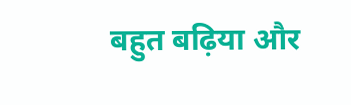बहुत बढ़िया और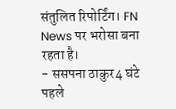संतुलित रिपोर्टिंग। FN News पर भरोसा बना रहता है।
- ससपना ठाकुर4 घंटे पहले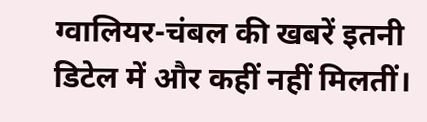ग्वालियर-चंबल की खबरें इतनी डिटेल में और कहीं नहीं मिलतीं।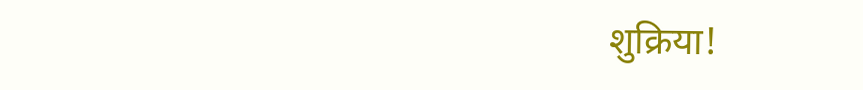शुक्रिया!